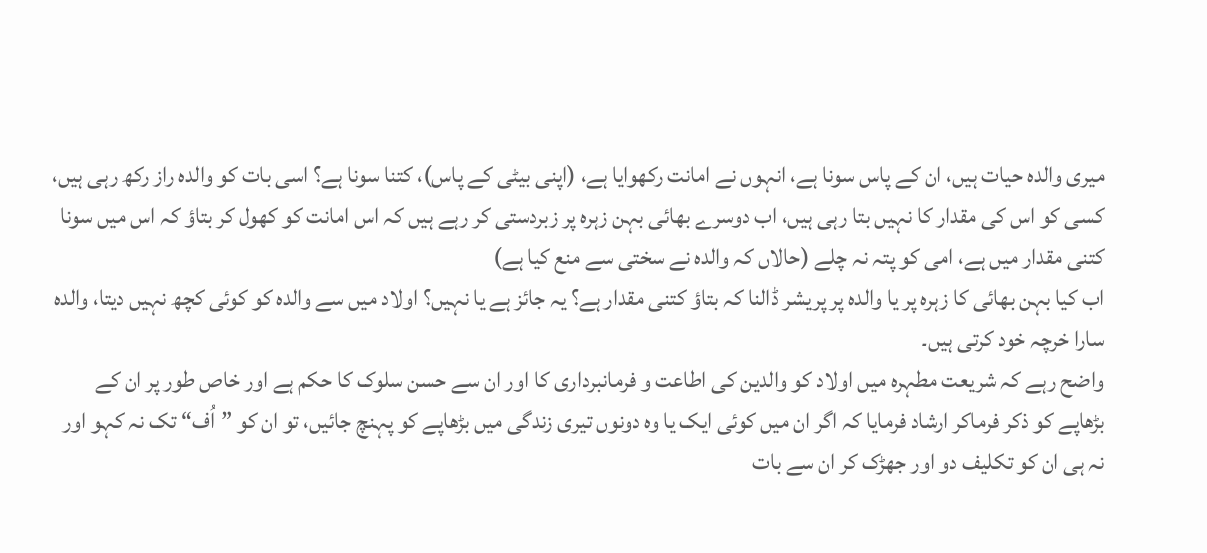میری والدہ حیات ہیں، ان کے پاس سونا ہے، انہوں نے امانت رکھوایا ہے، (اپنی بیٹی کے پاس)، کتنا سونا ہے؟ اسی بات کو والدہ راز رکھ رہی ہیں، کسی کو اس کی مقدار کا نہیں بتا رہی ہیں، اب دوسرے بھائی بہن زہرہ پر زبردستی کر رہے ہیں کہ اس امانت کو کھول کر بتاؤ کہ اس میں سونا کتنی مقدار میں ہے، امی کو پتہ نہ چلے (حالاں کہ والدہ نے سختی سے منع کیا ہے)
اب کیا بہن بھائی کا زہرہ پر یا والدہ پر پریشر ڈالنا کہ بتاؤ کتنی مقدار ہے؟ یہ جائز ہے یا نہیں؟ اولاد میں سے والدہ کو کوئی کچھ نہیں دیتا، والدہ سارا خرچہ خود کرتی ہیں۔
واضح رہے کہ شریعت مطہرہ میں اولاد کو والدین کی اطاعت و فرمانبرداری کا اور ان سے حسن سلوک کا حکم ہے اور خاص طور پر ان کے بڑھاپے کو ذکر فرماکر ارشاد فرمایا کہ اگر ان میں کوئی ایک یا وہ دونوں تیری زندگی میں بڑھاپے کو پہنچ جائیں، تو ان کو ”اُف“ تک نہ کہو اور نہ ہی ان کو تکلیف دو اور جھڑک کر ان سے بات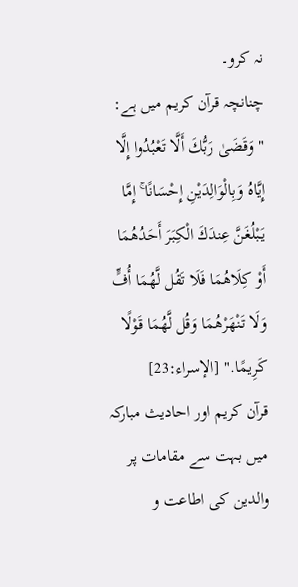نہ کرو۔
چنانچہ قرآن کریم میں ہے:
" وَقَضَىٰ رَبُّكَ أَلَّا تَعْبُدُوا إِلَّا إِيَّاهُ وَبِالْوَالِدَيْنِ إِحْسَانًا ۚ إِمَّا يَبْلُغَنَّ عِندَكَ الْكِبَرَ أَحَدُهُمَا أَوْ كِلَاهُمَا فَلَا تَقُل لَّهُمَا أُفٍّ وَلَا تَنْهَرْهُمَا وَقُل لَّهُمَا قَوْلًا كَرِيمًا." [الإسراء:23]
قرآن کریم اور احادیث مبارکہ میں بہت سے مقامات پر والدین کی اطاعت و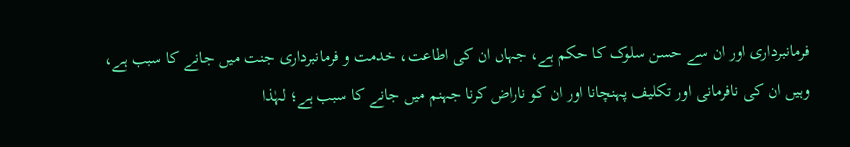فرمانبرداری اور ان سے حسن سلوک کا حکم ہے، جہاں ان کی اطاعت، خدمت و فرمانبرداری جنت میں جانے کا سبب ہے، وہیں ان کی نافرمانی اور تکلیف پہنچانا اور ان کو ناراض کرنا جہنم میں جانے کا سبب ہے؛ لہٰذا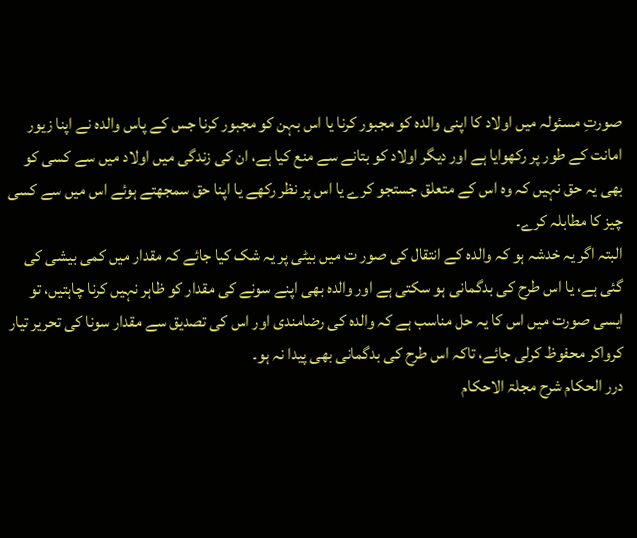صورتِ مسئولہ میں اولاد کا اپنی والدہ کو مجبور کرنا یا اس بہن کو مجبور کرنا جس کے پاس والدہ نے اپنا زیور امانت کے طور پر رکھوایا ہے اور دیگر اولاد کو بتانے سے منع کیا ہے، ان کی زندگی میں اولاد میں سے کسی کو بھی یہ حق نہیں کہ وہ اس کے متعلق جستجو کرے یا اس پر نظر رکھے یا اپنا حق سمجھتے ہوئے اس میں سے کسی چیز کا مطابلہ کرے۔
البتہ اگر یہ خدشہ ہو کہ والدہ کے انتقال کی صور ت میں بیٹی پر یہ شک کیا جائے کہ مقدار میں کمی بیشی کی گئی ہے، یا اس طرح کی بدگمانی ہو سکتی ہے اور والدہ بھی اپنے سونے کی مقدار کو ظاہر نہیں کرنا چاہتیں، تو ایسی صورت میں اس کا یہ حل مناسب ہے کہ والدہ کی رضامندی اور اس کی تصدیق سے مقدار سونا کی تحریر تیار کرواکر محفوظ کرلی جائے، تاکہ اس طرح کی بدگمانی بھی پیدا نہ ہو۔
درر الحکام شرح مجلۃ الاحکام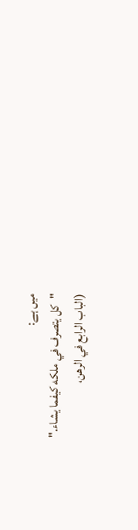میں ہے:
"كل يتصرف في ملكه كيفما يشاء."
(الباب الرابع في الرهن،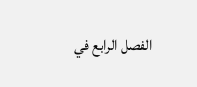الفصل الرابع في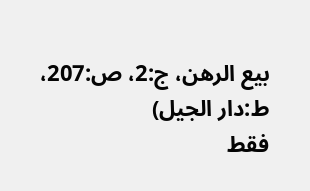بيع الرهن، ج:2، ص:207، ط:دار الجيل)
فقط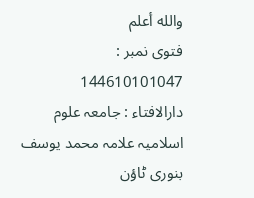والله أعلم
فتوی نمبر : 144610101047
دارالافتاء : جامعہ علوم اسلامیہ علامہ محمد یوسف بنوری ٹاؤن